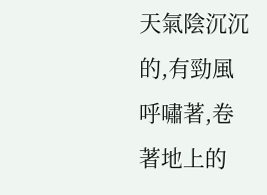天氣陰沉沉的,有勁風呼嘯著,卷著地上的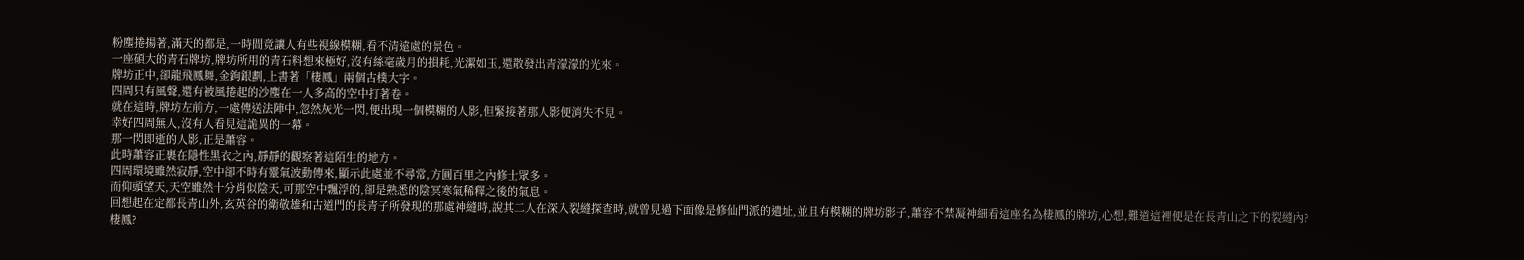粉塵捲揚著,滿天的都是,一時間竟讓人有些視線模糊,看不清遠處的景色。
一座碩大的青石牌坊,牌坊所用的青石料想來極好,沒有絲毫歲月的損耗,光潔如玉,還散發出青濛濛的光來。
牌坊正中,卻龍飛鳳舞,金鉤銀劃,上書著「棲鳳」兩個古樸大字。
四周只有風聲,還有被風捲起的沙塵在一人多高的空中打著卷。
就在這時,牌坊左前方,一處傳送法陣中,忽然灰光一閃,便出現一個模糊的人影,但緊接著那人影便消失不見。
幸好四周無人,沒有人看見這詭異的一幕。
那一閃即逝的人影,正是蕭容。
此時蕭容正裹在隱性黑衣之內,靜靜的觀察著這陌生的地方。
四周環境雖然寂靜,空中卻不時有靈氣波動傳來,顯示此處並不尋常,方圓百里之內修士眾多。
而仰頭望天,天空雖然十分肖似陰天,可那空中飄浮的,卻是熟悉的陰冥寒氣稀釋之後的氣息。
回想起在定都長青山外,玄英谷的衛敬雄和古道門的長青子所發現的那處神縫時,說其二人在深入裂縫探查時,就曾見過下面像是修仙門派的遺址,並且有模糊的牌坊影子,蕭容不禁凝神細看這座名為棲鳳的牌坊,心想,難道這裡便是在長青山之下的裂縫內?
棲鳳?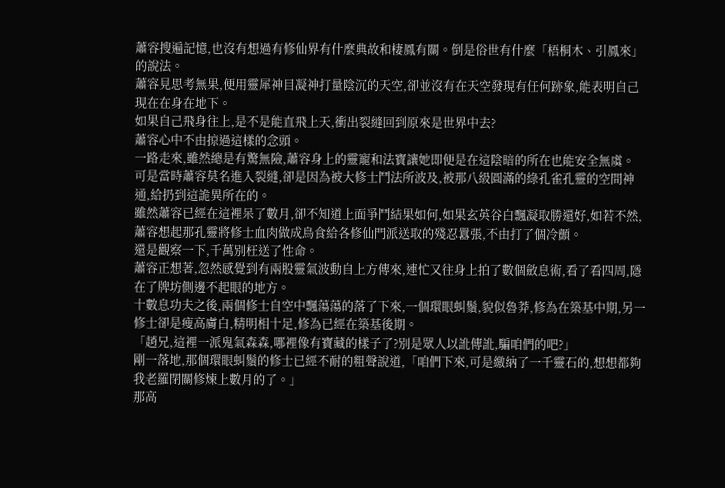蕭容搜遍記憶,也沒有想過有修仙界有什麼典故和棲鳳有關。倒是俗世有什麼「梧桐木、引鳳來」的說法。
蕭容見思考無果,便用靈犀神目凝神打量陰沉的天空,卻並沒有在天空發現有任何跡象,能表明自己現在在身在地下。
如果自己飛身往上,是不是能直飛上天,衝出裂縫回到原來是世界中去?
蕭容心中不由掠過這樣的念頭。
一路走來,雖然總是有驚無險,蕭容身上的靈寵和法寶讓她即便是在這陰暗的所在也能安全無虞。
可是當時蕭容莫名進入裂縫,卻是因為被大修士鬥法所波及,被那八級圓滿的綠孔雀孔靈的空間神通,給扔到這詭異所在的。
雖然蕭容已經在這裡呆了數月,卻不知道上面爭鬥結果如何,如果玄英谷白飄凝取勝還好,如若不然,蕭容想起那孔靈將修士血肉做成鳥食給各修仙門派送取的殘忍囂張,不由打了個冷顫。
還是觀察一下,千萬別枉送了性命。
蕭容正想著,忽然感覺到有兩股靈氣波動自上方傳來,連忙又往身上拍了數個斂息術,看了看四周,隱在了牌坊側邊不起眼的地方。
十數息功夫之後,兩個修士自空中飄蕩蕩的落了下來,一個環眼虯鬚,貌似魯莽,修為在築基中期,另一修士卻是瘦高膚白,精明相十足,修為已經在築基後期。
「趙兄,這裡一派鬼氣森森,哪裡像有寶藏的樣子了?別是眾人以訛傳訛,騙咱們的吧?」
剛一落地,那個環眼虯鬚的修士已經不耐的粗聲說道,「咱們下來,可是繳納了一千靈石的,想想都夠我老羅閉關修煉上數月的了。」
那高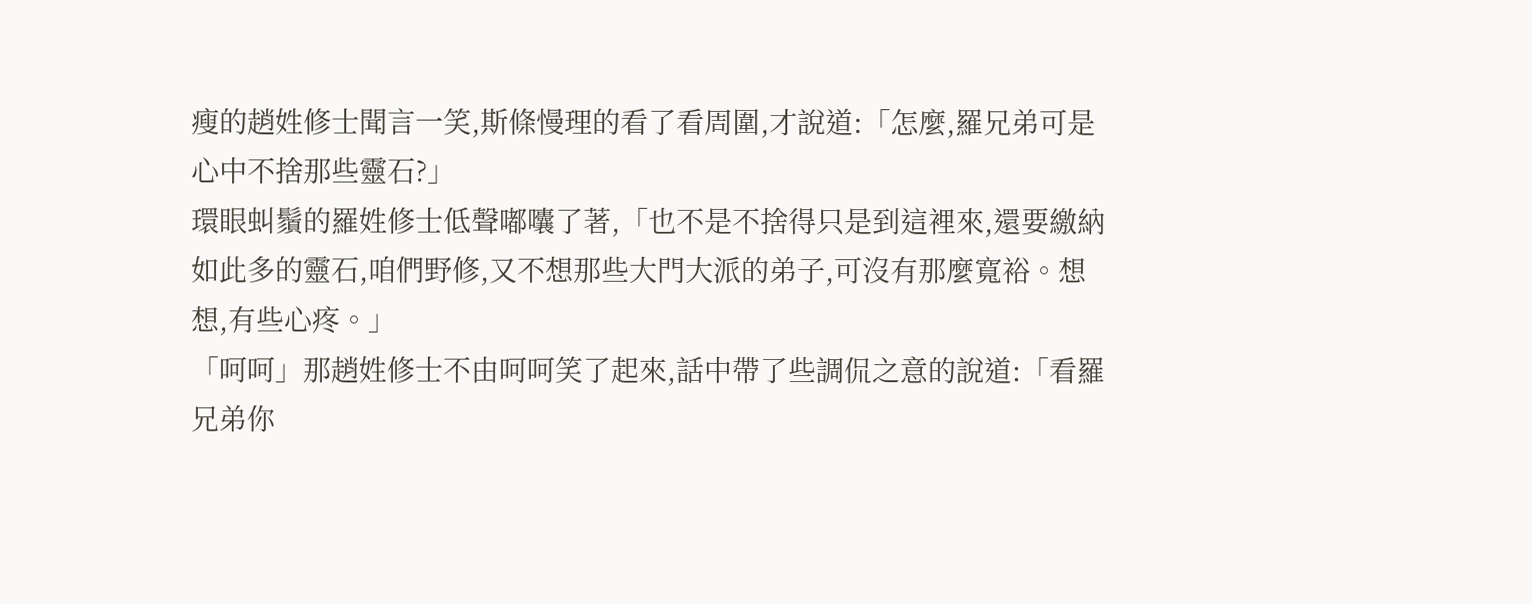瘦的趙姓修士聞言一笑,斯條慢理的看了看周圍,才說道:「怎麼,羅兄弟可是心中不捨那些靈石?」
環眼虯鬚的羅姓修士低聲嘟囔了著,「也不是不捨得只是到這裡來,還要繳納如此多的靈石,咱們野修,又不想那些大門大派的弟子,可沒有那麼寬裕。想想,有些心疼。」
「呵呵」那趙姓修士不由呵呵笑了起來,話中帶了些調侃之意的說道:「看羅兄弟你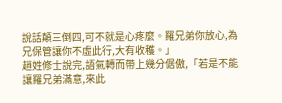說話顛三倒四,可不就是心疼麼。羅兄弟你放心,為兄保管讓你不虛此行,大有收穫。」
趙姓修士說完,語氣轉而帶上幾分倨傲,「若是不能讓羅兄弟滿意,來此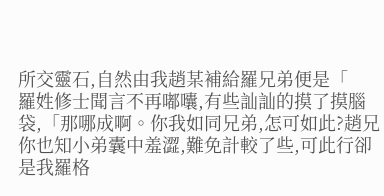所交靈石,自然由我趙某補給羅兄弟便是「
羅姓修士聞言不再嘟囔,有些訕訕的摸了摸腦袋,「那哪成啊。你我如同兄弟,怎可如此?趙兄你也知小弟囊中羞澀,難免計較了些,可此行卻是我羅格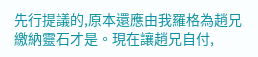先行提議的,原本還應由我羅格為趙兄繳納靈石才是。現在讓趙兄自付,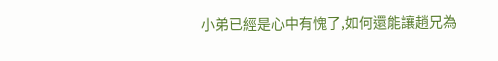小弟已經是心中有愧了,如何還能讓趙兄為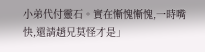小弟代付靈石。實在慚愧慚愧,一時嘴快,還請趙兄莫怪才是」